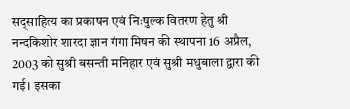सद्साहित्य का प्रकाषन एवं निःषुल्क वितरण हेतु श्री नन्दकिशोर शारदा ज्ञान गंगा मिषन की स्थापना 16 अप्रैल, 2003 को सुश्री बसन्ती मनिहार एवं सुश्री मधुबाला द्वारा की गई। इसका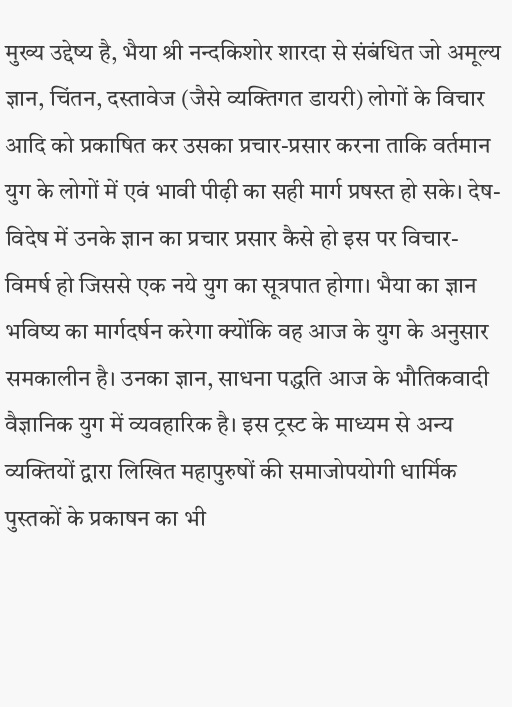मुख्य उद्देष्य है, भैया श्री नन्दकिशोर शारदा से संबंधित जो अमूल्य ज्ञान, चिंतन, दस्तावेज (जैसे व्यक्तिगत डायरी) लोगों के विचार आदि को प्रकाषित कर उसका प्रचार-प्रसार करना ताकि वर्तमान युग के लोगों में एवं भावी पीढ़ी का सही मार्ग प्रषस्त हो सके। देष-विदेष में उनके ज्ञान का प्रचार प्रसार कैसे हो इस पर विचार-विमर्ष हो जिससे एक नये युग का सूत्रपात होगा। भैया का ज्ञान भविष्य का मार्गदर्षन करेगा क्योंकि वह आज के युग के अनुसार समकालीन है। उनका ज्ञान, साधना पद्धति आज के भौतिकवादी वैज्ञानिक युग में व्यवहारिक है। इस ट्रस्ट के माध्यम से अन्य व्यक्तियों द्वारा लिखित महापुरुषों की समाजोपयोगी धार्मिक पुस्तकों के प्रकाषन का भी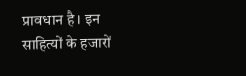प्रावधान है। इन साहित्यों के हजारों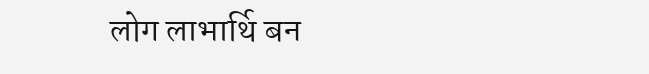लोग लाभार्थि बन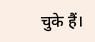चुके हैं।